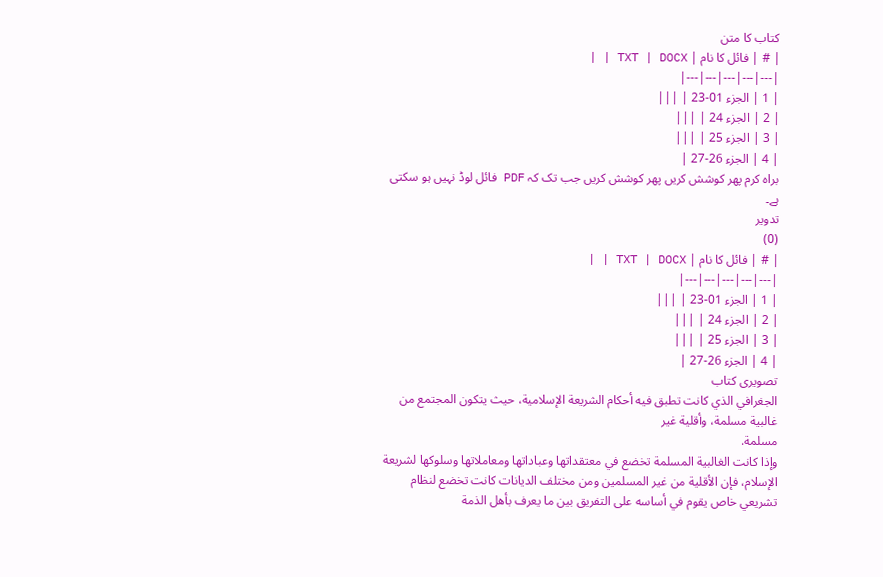کتاب کا متن
| # | فائل کا نام | TXT | DOCX | |
|---|---|---|---|---|
| 1 | الجزء 01-23 | |||
| 2 | الجزء 24 | |||
| 3 | الجزء 25 | |||
| 4 | الجزء 26-27 |
براہ کرم پھر کوشش کریں پھر کوشش کریں جب تک کہ PDF فائل لوڈ نہیں ہو سکتی ہے۔
تدویر
(0)
| # | فائل کا نام | TXT | DOCX | |
|---|---|---|---|---|
| 1 | الجزء 01-23 | |||
| 2 | الجزء 24 | |||
| 3 | الجزء 25 | |||
| 4 | الجزء 26-27 |
تصویری کتاب
الجغرافي الذي كانت تطبق فيه أحكام الشريعة الإسلامية، حيث يتكون المجتمع من غالبية مسلمة، وأقلية غير
مسلمة.
وإذا كانت الغالبية المسلمة تخضع في معتقداتها وعباداتها ومعاملاتها وسلوكها لشريعة الإسلام، فإن الأقلية من غير المسلمين ومن مختلف الديانات كانت تخضع لنظام تشريعي خاص يقوم في أساسه على التفريق بين ما يعرف بأهل الذمة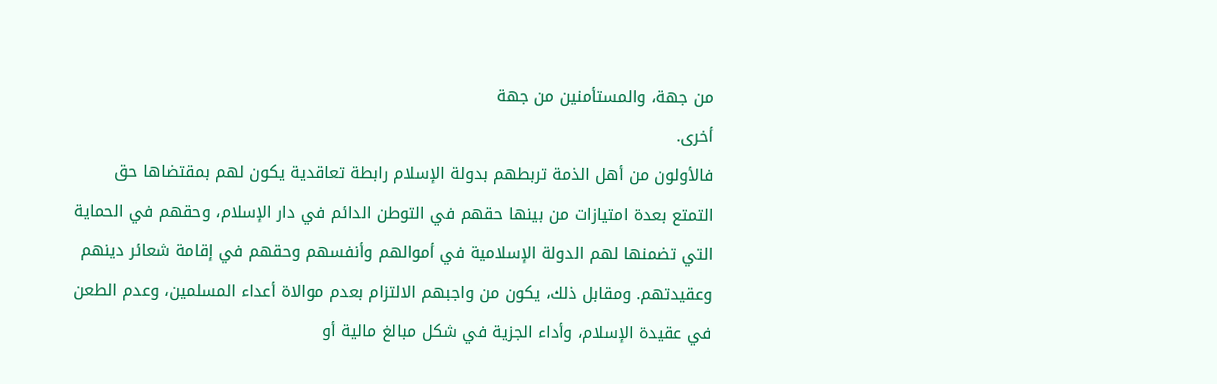من جهة، والمستأمنين من جهة
أخرى.
فالأولون من أهل الذمة تربطهم بدولة الإسلام رابطة تعاقدية يكون لهم بمقتضاها حق التمتع بعدة امتيازات من بينها حقهم في التوطن الدائم في دار الإسلام، وحقهم في الحماية التي تضمنها لهم الدولة الإسلامية في أموالهم وأنفسهم وحقهم في إقامة شعائر دينهم وعقيدتهم. ومقابل ذلك، يكون من واجبهم الالتزام بعدم موالاة أعداء المسلمين، وعدم الطعن في عقيدة الإسلام، وأداء الجزية في شکل مبالغ مالية أو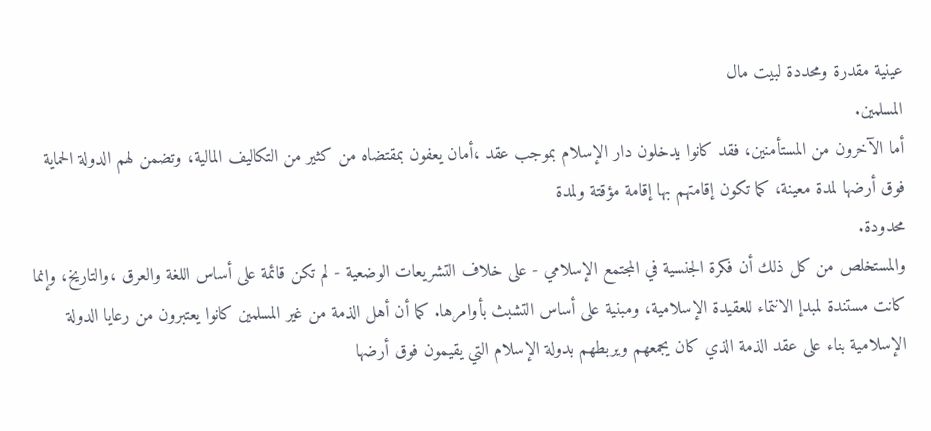عينية مقدرة ومحددة لبيت مال
المسلمين.
أما الآخرون من المستأمنين، فقد كانوا يدخلون دار الإسلام بموجب عقد ،أمان يعفون بمقتضاه من كثير من التكاليف المالية، وتضمن لهم الدولة الحماية فوق أرضها لمدة معينة، كما تكون إقامتهم بها إقامة مؤقتة ولمدة
محدودة.
والمستخلص من كل ذلك أن فكرة الجنسية في المجتمع الإسلامي - على خلاف التشريعات الوضعية - لم تكن قائمة على أساس اللغة والعرق ،والتاريخ، وإنما كانت مستندة لمبدإ الانتماء للعقيدة الإسلامية، ومبنية على أساس التشبث بأوامرها. كما أن أهل الذمة من غير المسلمين كانوا يعتبرون من رعايا الدولة الإسلامية بناء على عقد الذمة الذي كان يجمعهم ويربطهم بدولة الإسلام التي يقيمون فوق أرضها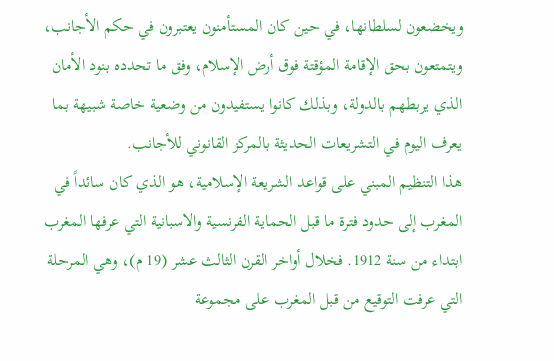ويخضعون لسلطانها، في حين كان المستأمنون يعتبرون في حكم الأجانب، ويتمتعون بحق الإقامة المؤقتة فوق أرض الإسلام، وفق ما تحدده بنود الأمان الذي يربطهم بالدولة، وبذلك كانوا يستفيدون من وضعية خاصة شبيهة بما يعرف اليوم في التشريعات الحديثة بالمركز القانوني للأجانب.
هذا التنظيم المبني على قواعد الشريعة الإسلامية، هو الذي كان سائداً في المغرب إلى حدود فترة ما قبل الحماية الفرنسية والاسبانية التي عرفها المغرب ابتداء من سنة 1912. فخلال أواخر القرن الثالث عشر (19 م)، وهي المرحلة التي عرفت التوقيع من قبل المغرب على مجموعة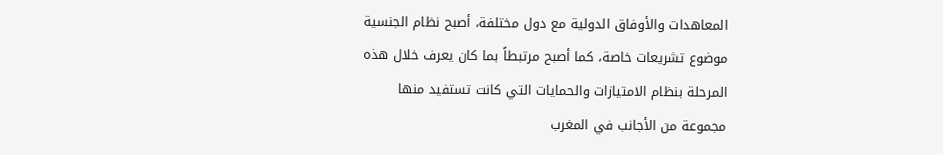المعاهدات والأوفاق الدولية مع دول مختلفة، أصبح نظام الجنسية موضوع تشريعات خاصة، كما أصبح مرتبطاً بما كان يعرف خلال هذه المرحلة بنظام الامتيازات والحمايات التي كانت تستفيد منها مجموعة من الأجانب في المغرب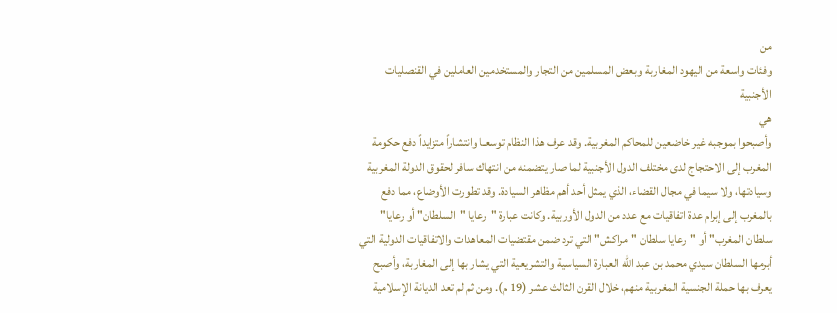من
وفئات واسعة من اليهود المغاربة وبعض المسلمين من التجار والمستخدمين العاملين في القنصليات الأجنبية
هي
وأصبحوا بموجبه غير خاضعين للمحاكم المغربية. وقد عرف هذا النظام توسعـا وانتشاراً متزايداً دفع حكومة المغرب إلى الاحتجاج لدى مختلف الدول الأجنبية لما صار يتضمنه من انتهاك سافر لحقوق الدولة المغربية وسيادتها، ولا سيما في مجال القضاء، الذي يمثل أحد أهم مظاهر السيادة. وقد تطورت الأوضاع، مما دفع بالمغرب إلى إبرام عدة اتفاقيات مع عدد من الدول الأوربية. وكانت عبارة "رعايا "السلطان" أو رعايا" سلطان المغرب" أو "رعايا سلطان "مراكش" التي ترد ضمن مقتضيات المعاهدات والاتفاقيات الدولية التي أبرمها السلطان سيدي محمد بن عبد الله العبارة السياسية والتشريعية التي يشار بها إلى المغاربة، وأصبح يعرف بها حملة الجنسية المغربية منهم، خلال القرن الثالث عشر (19 م). ومن ثم لم تعد الديانة الإسلامية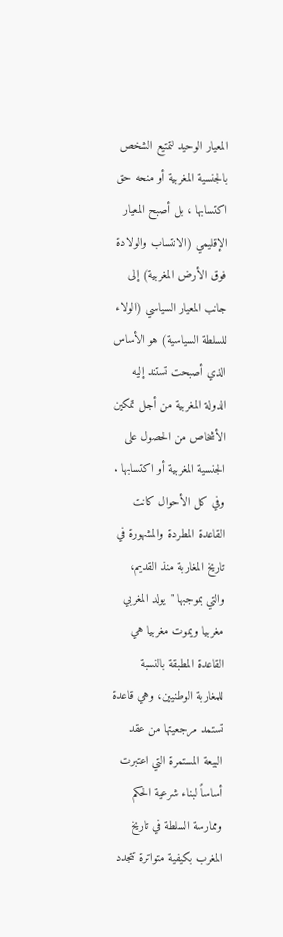المعيار الوحيد لتمتيع الشخص بالجنسية المغربية أو منحه حق اكتسابها ، بل أصبح المعيار الإقليمي (الانتساب والولادة فوق الأرض المغربية) إلى جانب المعيار السياسي (الولاء للسلطة السياسية) هو الأساس الذي أصبحت تستند إليه الدولة المغربية من أجل تمكين الأشخاص من الحصول على الجنسية المغربية أو اكتسابها . وفي كل الأحوال كانت القاعدة المطردة والمشهورة في تاريخ المغاربة منذ القديم، والتي بموجبها "يولد المغربي مغربيا ويموت مغربيا هي القاعدة المطبقة بالنسبة للمغاربة الوطنيين، وهي قاعدة تستمد مرجعيتها من عقد البيعة المستمرة التي اعتبرت أساساً لبناء شرعية الحكم وممارسة السلطة في تاريخ المغرب بكيفية متواترة تتجدد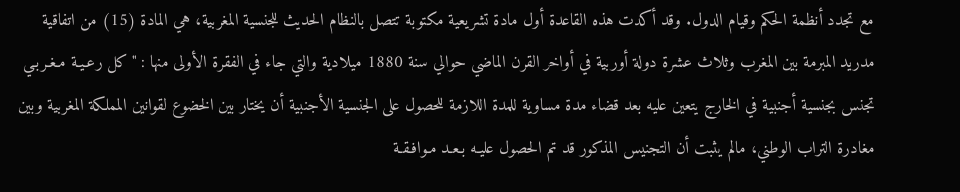مع تجدد أنظمة الحكم وقيام الدول. وقد أكدت هذه القاعدة أول مادة تشريعية مكتوبة تتصل بالنظام الحديث للجنسية المغربية، هي المادة (15) من اتفاقية مدريد المبرمة بين المغرب وثلاث عشرة دولة أوربية في أواخر القرن الماضي حوالي سنة 1880 ميلادية والتي جاء في الفقرة الأولى منها : "كل رعـيـة مـغـربـي تجنس بجنسية أجنبية في الخارج يتعين عليه بعد قضاء مدة مساوية للمدة اللازمة للحصول على الجنسية الأجنبية أن يختار بين الخضوع لقوانين المملكة المغربية وبين مغادرة التراب الوطني، مالم يثبت أن التجنيس المذكور قد تم الحصول عليـه بـعـد مـوافـقـة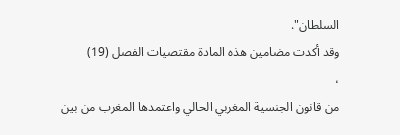السلطان".
وقد أكدت مضامين هذه المادة مقتصيات الفصل (19)
،
من قانون الجنسية المغربي الحالي واعتمدها المغرب من بين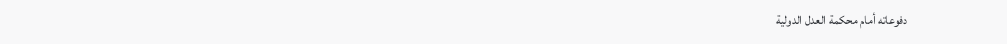دفوعاته أمام محكمة العدل الدولية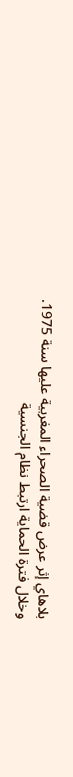بلاهاي إثر عرض قضية الصحراء المغربية عليها سنة 1975. وخلال فترة الحماية ارتبط نظام الجنسية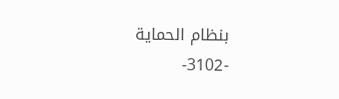بنظام الحماية
-3102-